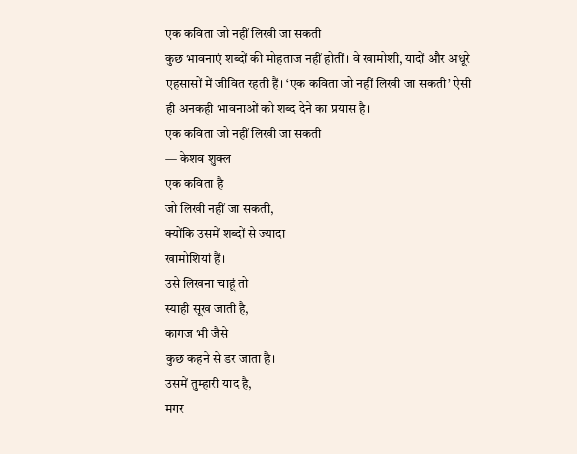एक कविता जो नहीं लिखी जा सकती
कुछ भावनाएं शब्दों की मोहताज नहीं होतीं। वे खामोशी, यादों और अधूरे एहसासों में जीवित रहती हैं। ‘एक कविता जो नहीं लिखी जा सकती’ ऐसी ही अनकही भावनाओं को शब्द देने का प्रयास है।
एक कविता जो नहीं लिखी जा सकती
— केशव शुक्ल
एक कविता है
जो लिखी नहीं जा सकती,
क्योंकि उसमें शब्दों से ज्यादा
खामोशियां हैं।
उसे लिखना चाहूं तो
स्याही सूख जाती है,
कागज भी जैसे
कुछ कहने से डर जाता है।
उसमें तुम्हारी याद है,
मगर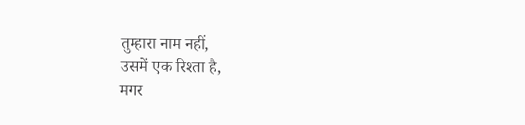तुम्हारा नाम नहीं,
उसमें एक रिश्ता है,
मगर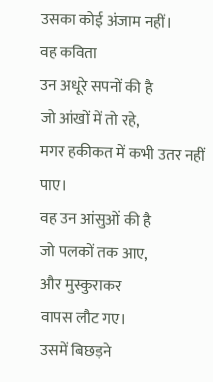उसका कोई अंजाम नहीं।
वह कविता
उन अधूरे सपनों की है
जो आंखों में तो रहे,
मगर हकीकत में कभी उतर नहीं पाए।
वह उन आंसुओं की है
जो पलकों तक आए,
और मुस्कुराकर
वापस लौट गए।
उसमें बिछड़ने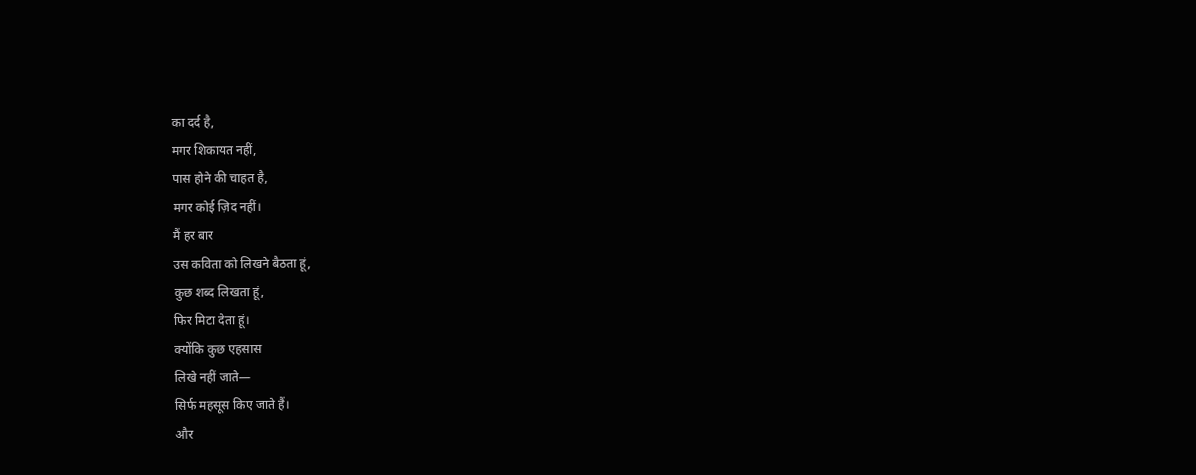का दर्द है,
मगर शिकायत नहीं,
पास होने की चाहत है,
मगर कोई ज़िद नहीं।
मैं हर बार
उस कविता को लिखने बैठता हूं,
कुछ शब्द लिखता हूं,
फिर मिटा देता हूं।
क्योंकि कुछ एहसास
लिखे नहीं जाते—
सिर्फ महसूस किए जाते हैं।
और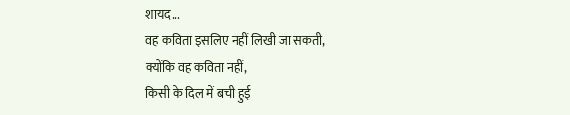शायद...
वह कविता इसलिए नहीं लिखी जा सकती,
क्योंकि वह कविता नहीं,
किसी के दिल में बची हुई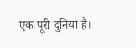एक पूरी दुनिया है।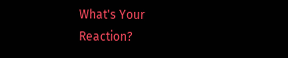What's Your Reaction?